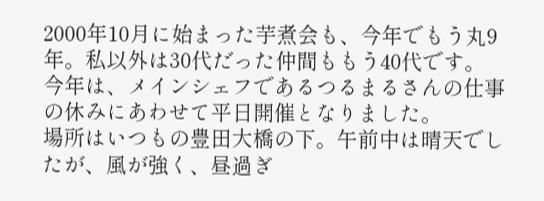2000年10月に始まった芋煮会も、今年でもう丸9年。私以外は30代だった仲間ももう40代です。今年は、メインシェフであるつるまるさんの仕事の休みにあわせて平日開催となりました。
場所はいつもの豊田大橋の下。午前中は晴天でしたが、風が強く、昼過ぎ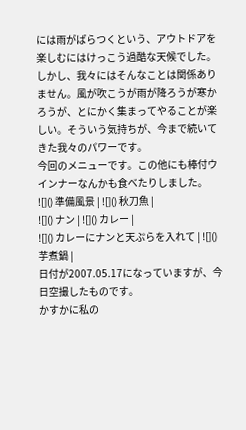には雨がぱらつくという、アウトドアを楽しむにはけっこう過酷な天候でした。しかし、我々にはそんなことは関係ありません。風が吹こうが雨が降ろうが寒かろうが、とにかく集まってやることが楽しい。そういう気持ちが、今まで続いてきた我々のパワーです。
今回のメニューです。この他にも棒付ウインナーなんかも食べたりしました。
![]() 準備風景 | ![]() 秋刀魚 |
![]() ナン | ![]() カレー |
![]() カレーにナンと天ぷらを入れて | ![]() 芋煮鍋 |
日付が2007.05.17になっていますが、今日空撮したものです。
かすかに私の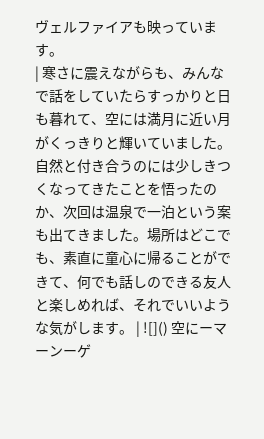ヴェルファイアも映っています。
| 寒さに震えながらも、みんなで話をしていたらすっかりと日も暮れて、空には満月に近い月がくっきりと輝いていました。 自然と付き合うのには少しきつくなってきたことを悟ったのか、次回は温泉で一泊という案も出てきました。場所はどこでも、素直に童心に帰ることができて、何でも話しのできる友人と楽しめれば、それでいいような気がします。 | ![]() 空にーマーンーゲ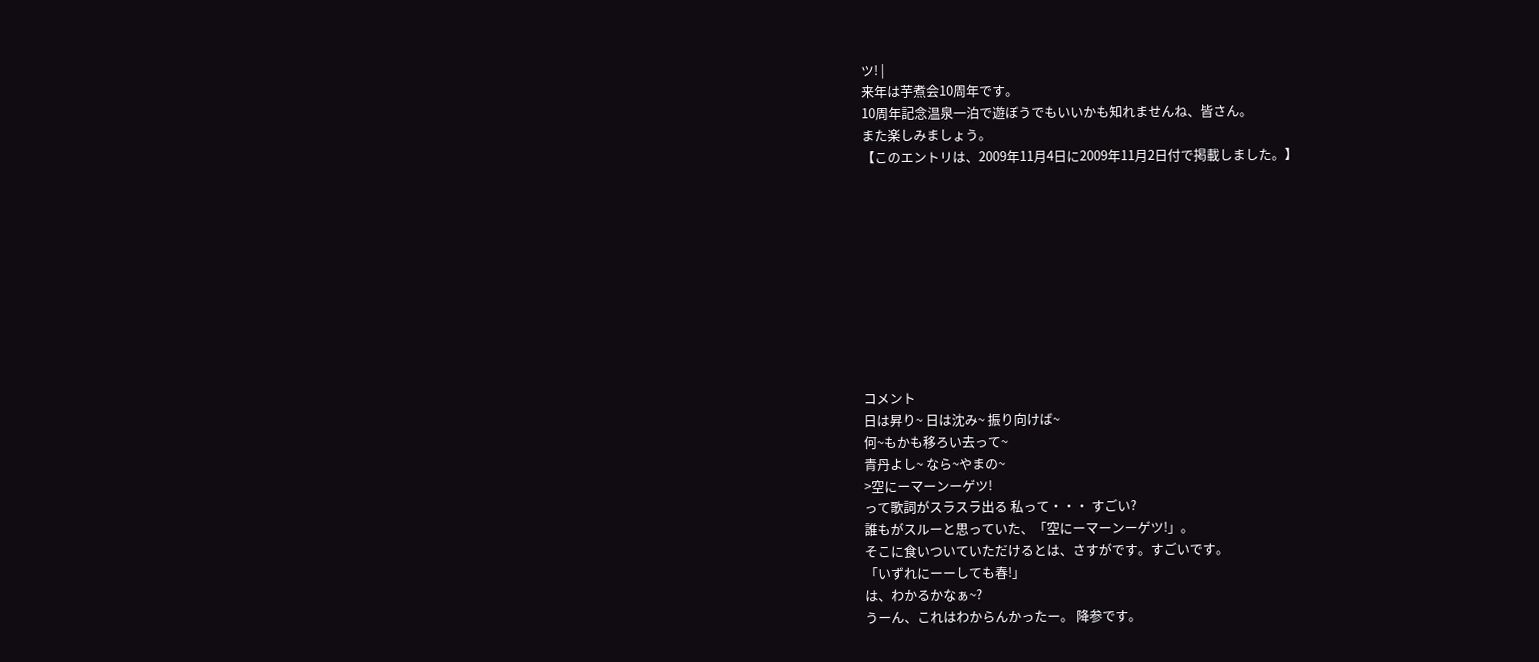ツ! |
来年は芋煮会10周年です。
10周年記念温泉一泊で遊ぼうでもいいかも知れませんね、皆さん。
また楽しみましょう。
【このエントリは、2009年11月4日に2009年11月2日付で掲載しました。】










コメント
日は昇り~ 日は沈み~ 振り向けば~
何~もかも移ろい去って~
青丹よし~ なら~やまの~
>空にーマーンーゲツ!
って歌詞がスラスラ出る 私って・・・ すごい?
誰もがスルーと思っていた、「空にーマーンーゲツ!」。
そこに食いついていただけるとは、さすがです。すごいです。
「いずれにーーしても春!」
は、わかるかなぁ~?
うーん、これはわからんかったー。 降参です。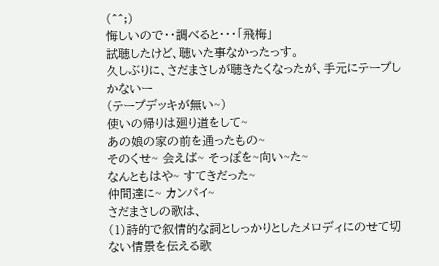(^^;)
悔しいので・・調べると・・・「飛梅」
試聴したけど、聴いた事なかったっす。
久しぶりに、さだまさしが聴きたくなったが、手元にテープしかないー
(テープデッキが無い~)
使いの帰りは廻り道をして~
あの娘の家の前を通ったもの~
そのくせ~ 会えば~ そっぽを~向い~た~
なんともはや~ すてきだった~
仲間達に~ カンパイ~
さだまさしの歌は、
(1)詩的で叙情的な詞としっかりとしたメロディにのせて切ない情景を伝える歌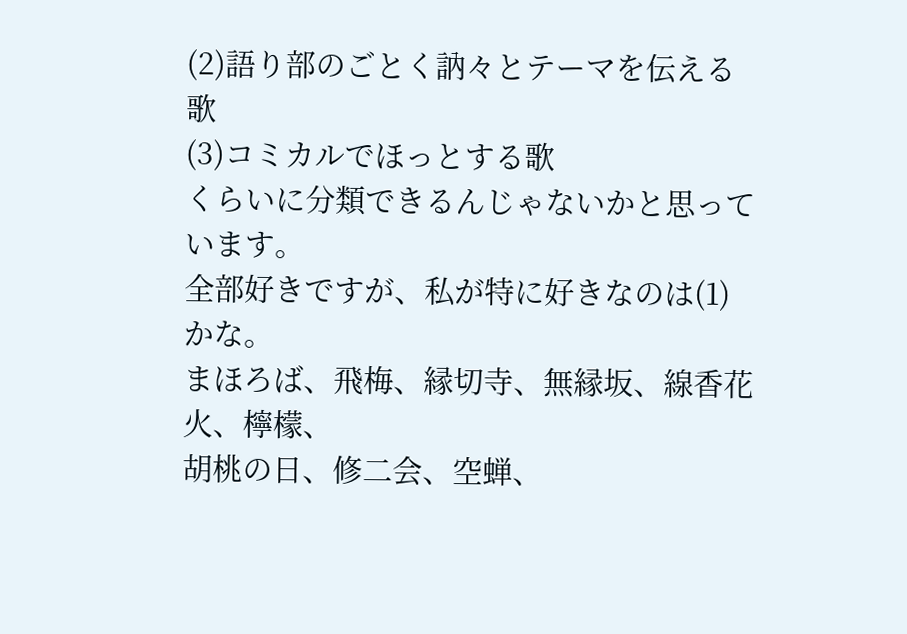(2)語り部のごとく訥々とテーマを伝える歌
(3)コミカルでほっとする歌
くらいに分類できるんじゃないかと思っています。
全部好きですが、私が特に好きなのは(1)かな。
まほろば、飛梅、縁切寺、無縁坂、線香花火、檸檬、
胡桃の日、修二会、空蝉、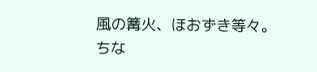風の篝火、ほおずき等々。
ちな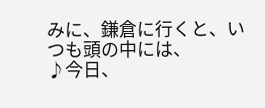みに、鎌倉に行くと、いつも頭の中には、
♪今日、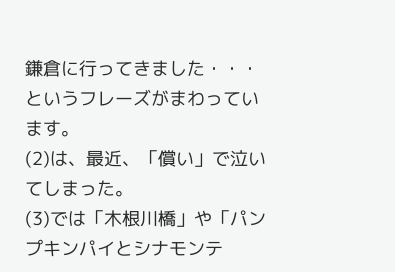鎌倉に行ってきました・・・
というフレーズがまわっています。
(2)は、最近、「償い」で泣いてしまった。
(3)では「木根川橋」や「パンプキンパイとシナモンテ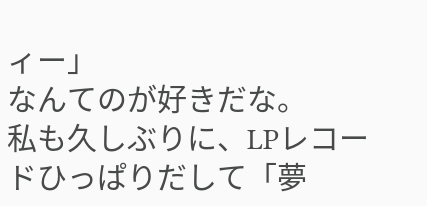ィー」
なんてのが好きだな。
私も久しぶりに、LPレコードひっぱりだして「夢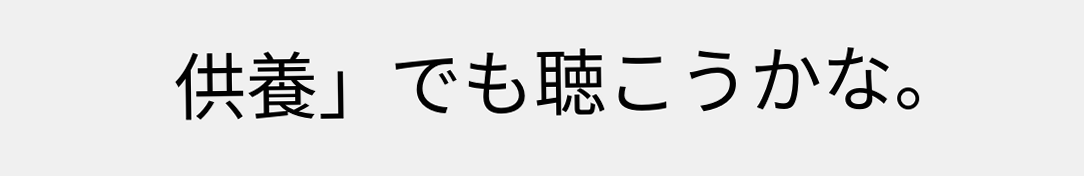供養」でも聴こうかな。